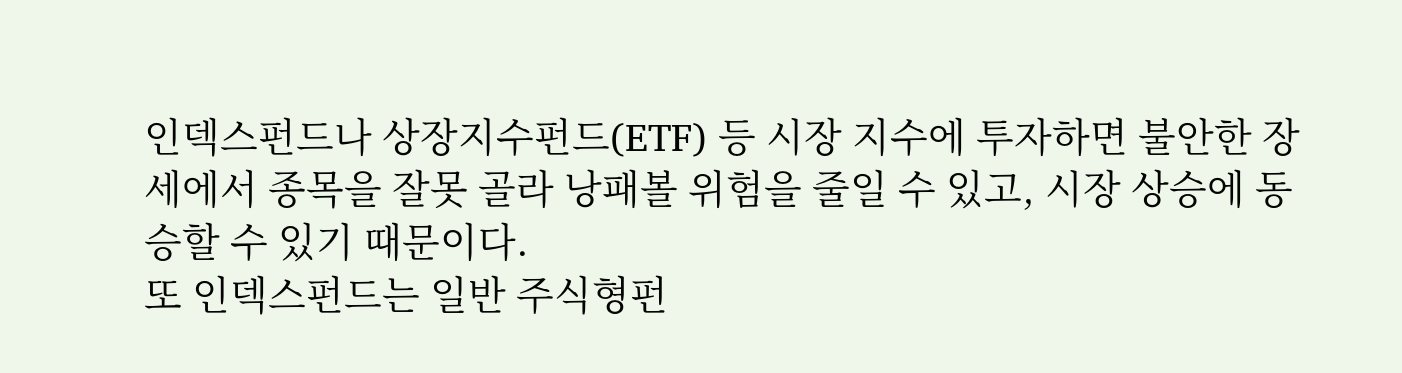인덱스펀드나 상장지수펀드(ETF) 등 시장 지수에 투자하면 불안한 장세에서 종목을 잘못 골라 낭패볼 위험을 줄일 수 있고, 시장 상승에 동승할 수 있기 때문이다.
또 인덱스펀드는 일반 주식형펀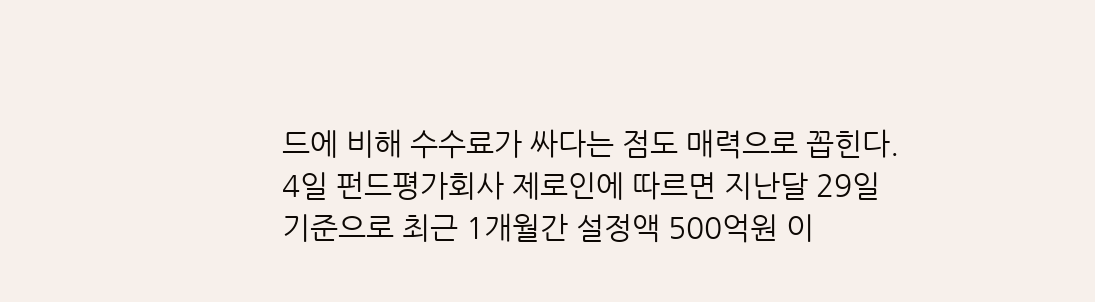드에 비해 수수료가 싸다는 점도 매력으로 꼽힌다.
4일 펀드평가회사 제로인에 따르면 지난달 29일 기준으로 최근 1개월간 설정액 500억원 이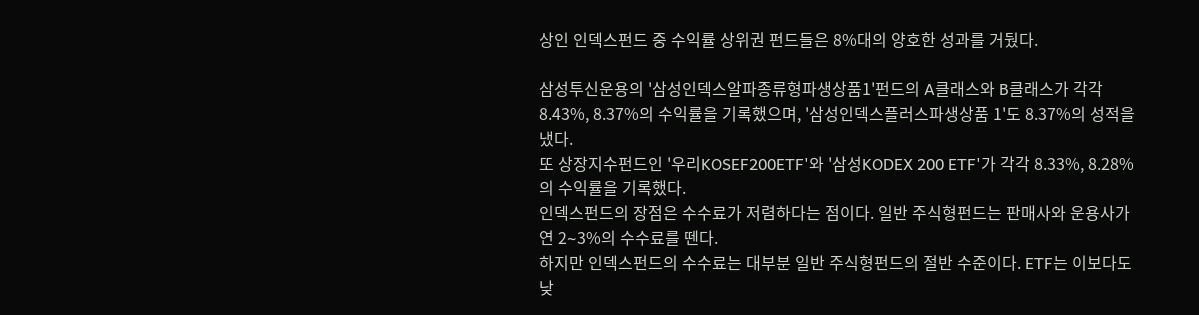상인 인덱스펀드 중 수익률 상위권 펀드들은 8%대의 양호한 성과를 거뒀다.

삼성투신운용의 '삼성인덱스알파종류형파생상품1'펀드의 A클래스와 B클래스가 각각 8.43%, 8.37%의 수익률을 기록했으며, '삼성인덱스플러스파생상품 1'도 8.37%의 성적을 냈다.
또 상장지수펀드인 '우리KOSEF200ETF'와 '삼성KODEX 200 ETF'가 각각 8.33%, 8.28%의 수익률을 기록했다.
인덱스펀드의 장점은 수수료가 저렴하다는 점이다. 일반 주식형펀드는 판매사와 운용사가 연 2∼3%의 수수료를 뗀다.
하지만 인덱스펀드의 수수료는 대부분 일반 주식형펀드의 절반 수준이다. ETF는 이보다도 낮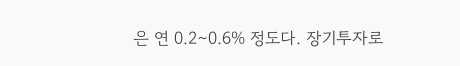은 연 0.2∼0.6% 정도다. 장기투자로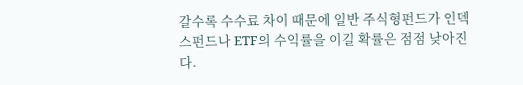갈수록 수수료 차이 때문에 일반 주식형펀드가 인덱스펀드나 ETF의 수익률을 이길 확률은 점점 낮아진다.